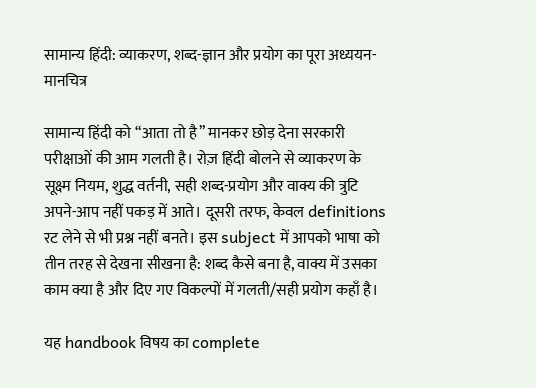सामान्य हिंदी: व्याकरण, शब्द-ज्ञान और प्रयोग का पूरा अध्ययन-मानचित्र

सामान्य हिंदी को “आता तो है” मानकर छोड़ देना सरकारी परीक्षाओं की आम गलती है। रोज़ हिंदी बोलने से व्याकरण के सूक्ष्म नियम, शुद्ध वर्तनी, सही शब्द-प्रयोग और वाक्य की त्रुटि अपने-आप नहीं पकड़ में आते। दूसरी तरफ, केवल definitions रट लेने से भी प्रश्न नहीं बनते। इस subject में आपको भाषा को तीन तरह से देखना सीखना है: शब्द कैसे बना है, वाक्य में उसका काम क्या है और दिए गए विकल्पों में गलती/सही प्रयोग कहाँ है।

यह handbook विषय का complete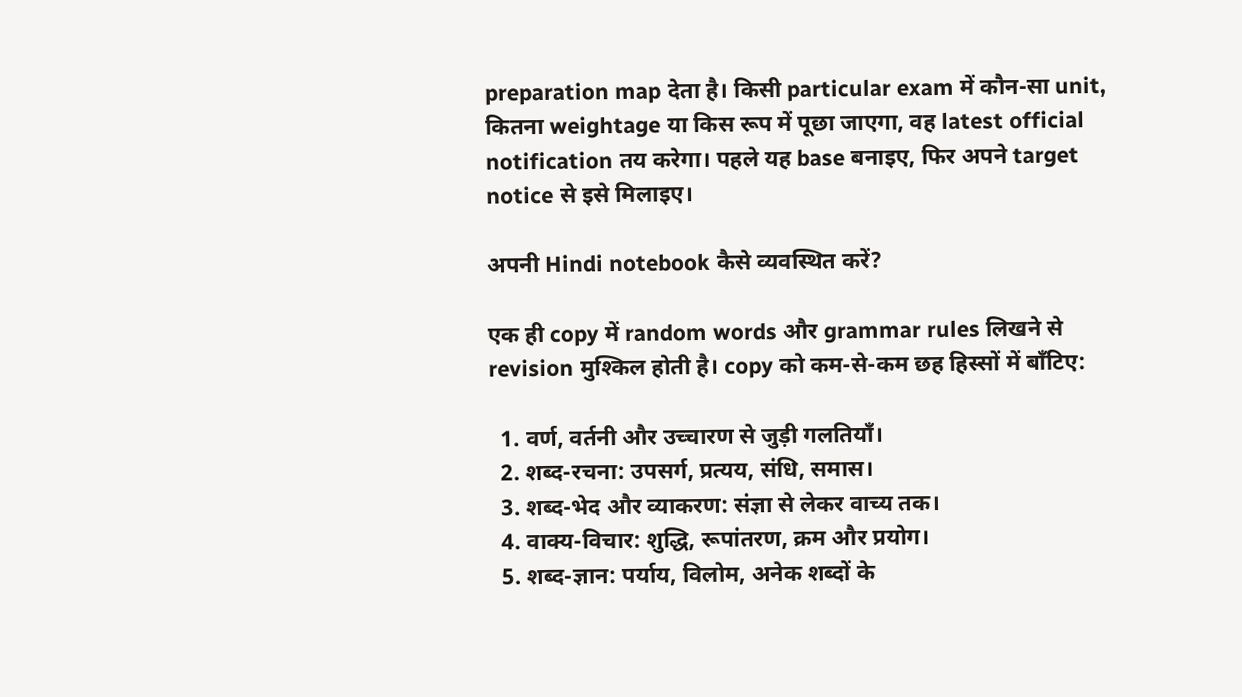preparation map देता है। किसी particular exam में कौन-सा unit, कितना weightage या किस रूप में पूछा जाएगा, वह latest official notification तय करेगा। पहले यह base बनाइए, फिर अपने target notice से इसे मिलाइए।

अपनी Hindi notebook कैसे व्यवस्थित करें?

एक ही copy में random words और grammar rules लिखने से revision मुश्किल होती है। copy को कम-से-कम छह हिस्सों में बाँटिए:

  1. वर्ण, वर्तनी और उच्चारण से जुड़ी गलतियाँ।
  2. शब्द-रचना: उपसर्ग, प्रत्यय, संधि, समास।
  3. शब्द-भेद और व्याकरण: संज्ञा से लेकर वाच्य तक।
  4. वाक्य-विचार: शुद्धि, रूपांतरण, क्रम और प्रयोग।
  5. शब्द-ज्ञान: पर्याय, विलोम, अनेक शब्दों के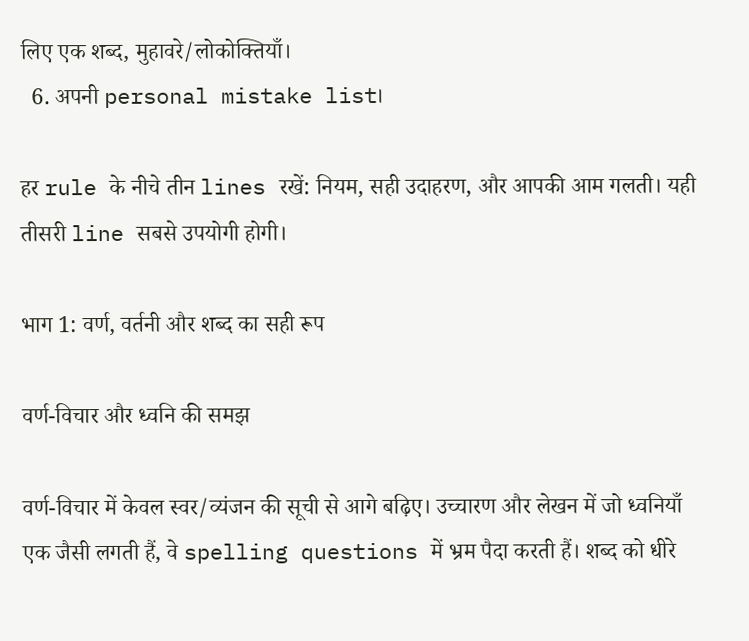लिए एक शब्द, मुहावरे/लोकोक्तियाँ।
  6. अपनी personal mistake list।

हर rule के नीचे तीन lines रखें: नियम, सही उदाहरण, और आपकी आम गलती। यही तीसरी line सबसे उपयोगी होगी।

भाग 1: वर्ण, वर्तनी और शब्द का सही रूप

वर्ण-विचार और ध्वनि की समझ

वर्ण-विचार में केवल स्वर/व्यंजन की सूची से आगे बढ़िए। उच्चारण और लेखन में जो ध्वनियाँ एक जैसी लगती हैं, वे spelling questions में भ्रम पैदा करती हैं। शब्द को धीरे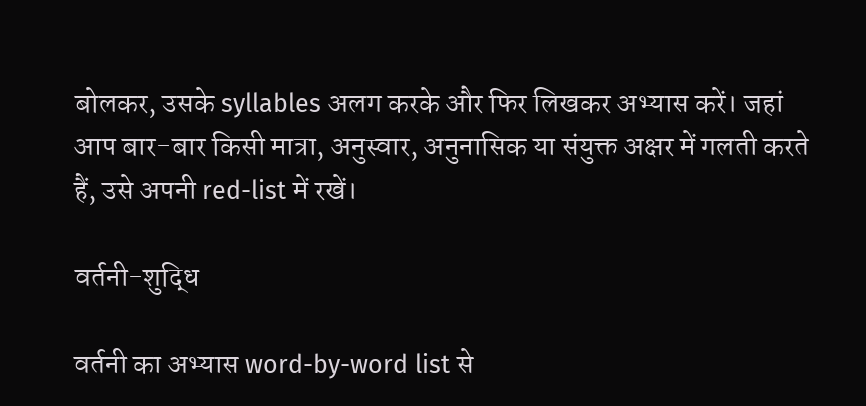बोलकर, उसके syllables अलग करके और फिर लिखकर अभ्यास करें। जहां आप बार-बार किसी मात्रा, अनुस्वार, अनुनासिक या संयुक्त अक्षर में गलती करते हैं, उसे अपनी red-list में रखें।

वर्तनी-शुद्धि

वर्तनी का अभ्यास word-by-word list से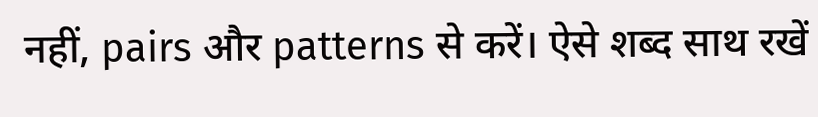नहीं, pairs और patterns से करें। ऐसे शब्द साथ रखें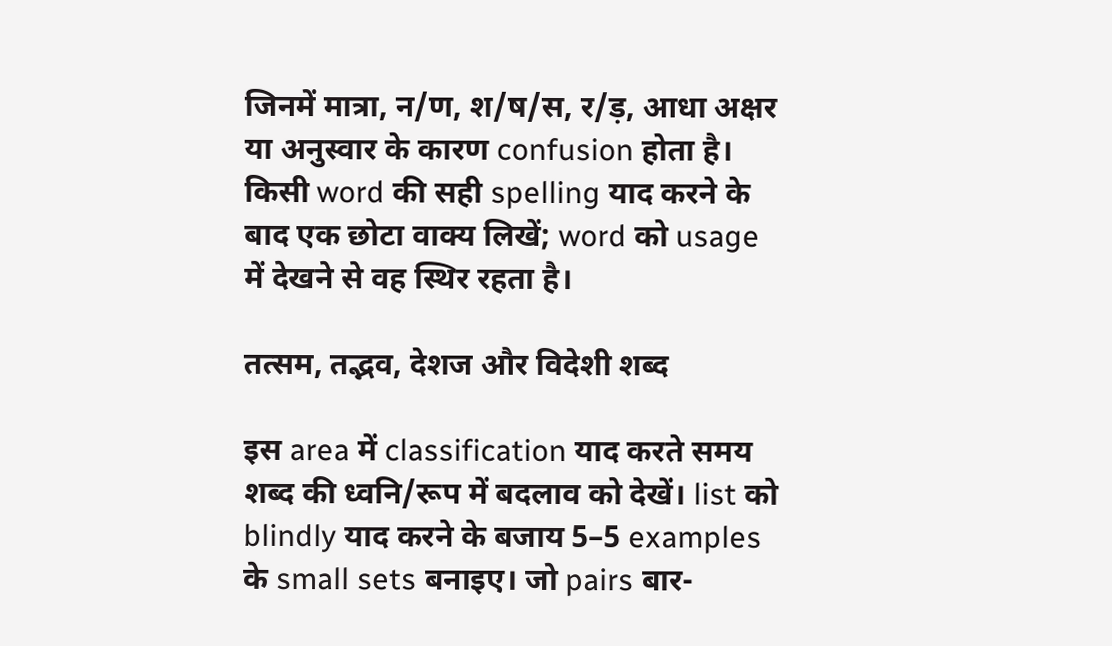जिनमें मात्रा, न/ण, श/ष/स, र/ड़, आधा अक्षर या अनुस्वार के कारण confusion होता है। किसी word की सही spelling याद करने के बाद एक छोटा वाक्य लिखें; word को usage में देखने से वह स्थिर रहता है।

तत्सम, तद्भव, देशज और विदेशी शब्द

इस area में classification याद करते समय शब्द की ध्वनि/रूप में बदलाव को देखें। list को blindly याद करने के बजाय 5–5 examples के small sets बनाइए। जो pairs बार-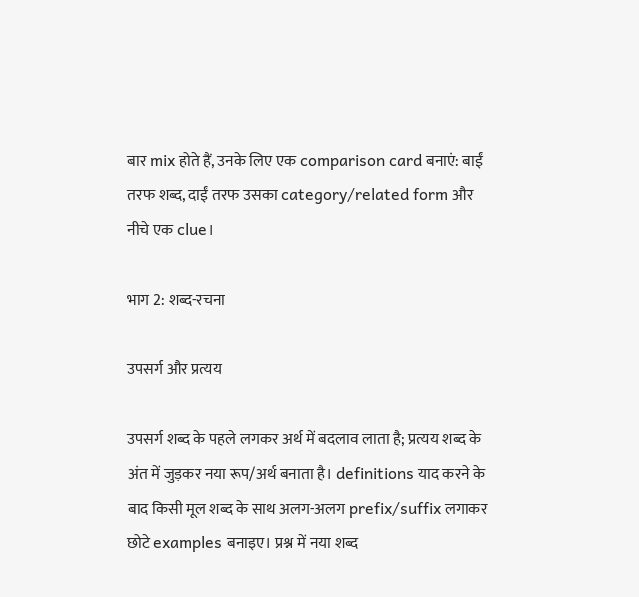बार mix होते हैं, उनके लिए एक comparison card बनाएं: बाईं तरफ शब्द, दाईं तरफ उसका category/related form और नीचे एक clue।

भाग 2: शब्द-रचना

उपसर्ग और प्रत्यय

उपसर्ग शब्द के पहले लगकर अर्थ में बदलाव लाता है; प्रत्यय शब्द के अंत में जुड़कर नया रूप/अर्थ बनाता है। definitions याद करने के बाद किसी मूल शब्द के साथ अलग-अलग prefix/suffix लगाकर छोटे examples बनाइए। प्रश्न में नया शब्द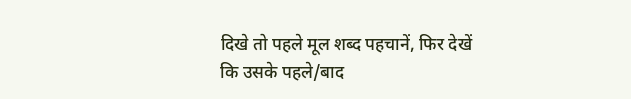दिखे तो पहले मूल शब्द पहचानें, फिर देखें कि उसके पहले/बाद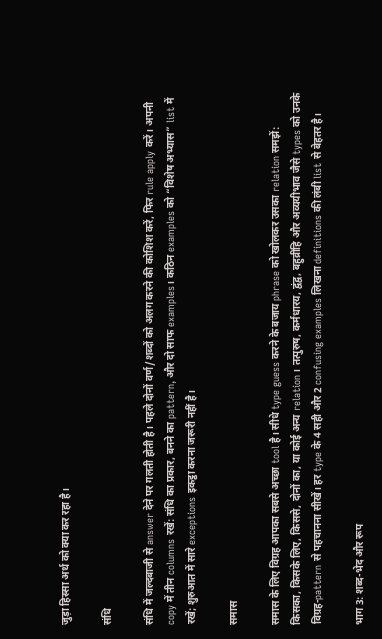जुड़ा हिस्सा अर्थ को क्या कर रहा है।

संधि

संधि में जल्दबाजी से answer देने पर गलती होती है। पहले दोनों वर्ण/शब्दों को अलग करने की कोशिश करें, फिर rule apply करें। अपनी copy में तीन columns रखें: संधि का प्रकार, बनने का pattern, और दो साफ examples। कठिन examples को “विशेष अभ्यास” list में रखें; शुरुआत में सारे exceptions इकट्ठा करना जरूरी नहीं है।

समास

समास के लिए विग्रह आपका सबसे अच्छा tool है। सीधे type guess करने के बजाय phrase को खोलकर उसका relation समझें: किसका, किसके लिए, किससे, दोनों का, या कोई अन्य relation। तत्पुरुष, कर्मधारय, द्वंद्व, बहुव्रीहि और अव्ययीभाव जैसे types को उनके विग्रह-pattern से पहचानना सीखें। हर type के 4 सही और 2 confusing examples लिखना definitions की लंबी list से बेहतर है।

भाग 3: शब्द-भेद और रूप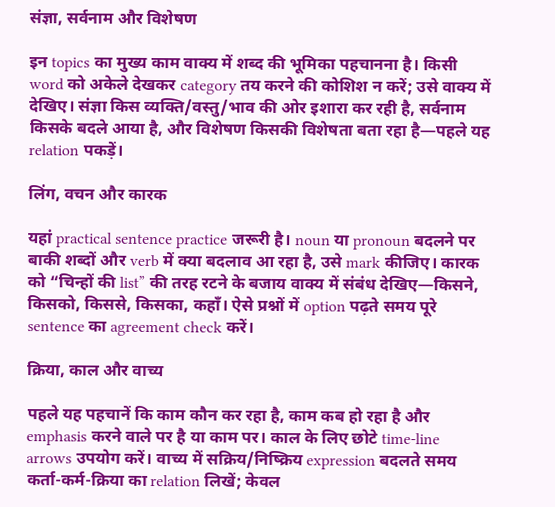संज्ञा, सर्वनाम और विशेषण

इन topics का मुख्य काम वाक्य में शब्द की भूमिका पहचानना है। किसी word को अकेले देखकर category तय करने की कोशिश न करें; उसे वाक्य में देखिए। संज्ञा किस व्यक्ति/वस्तु/भाव की ओर इशारा कर रही है, सर्वनाम किसके बदले आया है, और विशेषण किसकी विशेषता बता रहा है—पहले यह relation पकड़ें।

लिंग, वचन और कारक

यहां practical sentence practice जरूरी है। noun या pronoun बदलने पर बाकी शब्दों और verb में क्या बदलाव आ रहा है, उसे mark कीजिए। कारक को “चिन्हों की list” की तरह रटने के बजाय वाक्य में संबंध देखिए—किसने, किसको, किससे, किसका, कहाँ। ऐसे प्रश्नों में option पढ़ते समय पूरे sentence का agreement check करें।

क्रिया, काल और वाच्य

पहले यह पहचानें कि काम कौन कर रहा है, काम कब हो रहा है और emphasis करने वाले पर है या काम पर। काल के लिए छोटे time-line arrows उपयोग करें। वाच्य में सक्रिय/निष्क्रिय expression बदलते समय कर्ता-कर्म-क्रिया का relation लिखें; केवल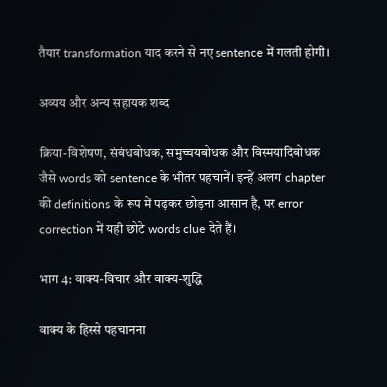तैयार transformation याद करने से नए sentence में गलती होगी।

अव्यय और अन्य सहायक शब्द

क्रिया-विशेषण, संबंधबोधक, समुच्चयबोधक और विस्मयादिबोधक जैसे words को sentence के भीतर पहचानें। इन्हें अलग chapter की definitions के रूप में पढ़कर छोड़ना आसान है, पर error correction में यही छोटे words clue देते हैं।

भाग 4: वाक्य-विचार और वाक्य-शुद्धि

वाक्य के हिस्से पहचानना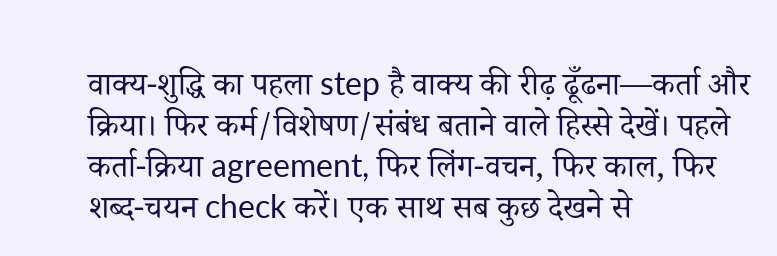वाक्य-शुद्धि का पहला step है वाक्य की रीढ़ ढूँढना—कर्ता और क्रिया। फिर कर्म/विशेषण/संबंध बताने वाले हिस्से देखें। पहले कर्ता-क्रिया agreement, फिर लिंग-वचन, फिर काल, फिर शब्द-चयन check करें। एक साथ सब कुछ देखने से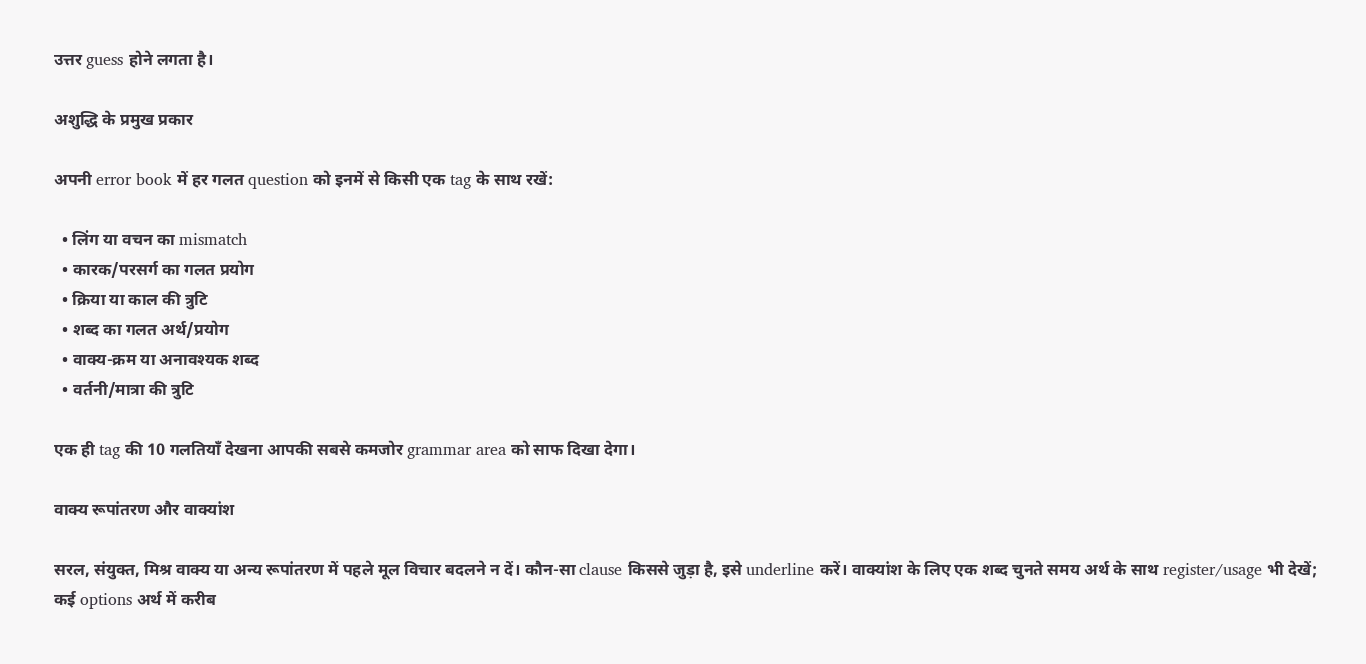उत्तर guess होने लगता है।

अशुद्धि के प्रमुख प्रकार

अपनी error book में हर गलत question को इनमें से किसी एक tag के साथ रखें:

  • लिंग या वचन का mismatch
  • कारक/परसर्ग का गलत प्रयोग
  • क्रिया या काल की त्रुटि
  • शब्द का गलत अर्थ/प्रयोग
  • वाक्य-क्रम या अनावश्यक शब्द
  • वर्तनी/मात्रा की त्रुटि

एक ही tag की 10 गलतियाँ देखना आपकी सबसे कमजोर grammar area को साफ दिखा देगा।

वाक्य रूपांतरण और वाक्यांश

सरल, संयुक्त, मिश्र वाक्य या अन्य रूपांतरण में पहले मूल विचार बदलने न दें। कौन-सा clause किससे जुड़ा है, इसे underline करें। वाक्यांश के लिए एक शब्द चुनते समय अर्थ के साथ register/usage भी देखें; कई options अर्थ में करीब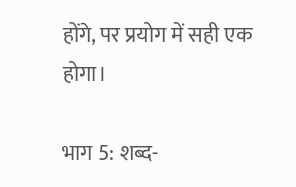होंगे, पर प्रयोग में सही एक होगा।

भाग 5: शब्द-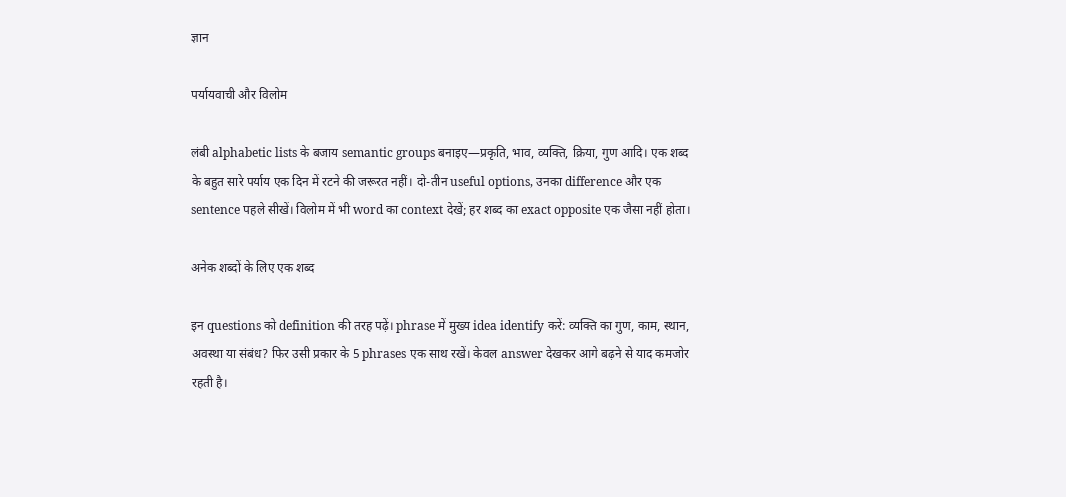ज्ञान

पर्यायवाची और विलोम

लंबी alphabetic lists के बजाय semantic groups बनाइए—प्रकृति, भाव, व्यक्ति, क्रिया, गुण आदि। एक शब्द के बहुत सारे पर्याय एक दिन में रटने की जरूरत नहीं। दो-तीन useful options, उनका difference और एक sentence पहले सीखें। विलोम में भी word का context देखें; हर शब्द का exact opposite एक जैसा नहीं होता।

अनेक शब्दों के लिए एक शब्द

इन questions को definition की तरह पढ़ें। phrase में मुख्य idea identify करें: व्यक्ति का गुण, काम, स्थान, अवस्था या संबंध? फिर उसी प्रकार के 5 phrases एक साथ रखें। केवल answer देखकर आगे बढ़ने से याद कमजोर रहती है।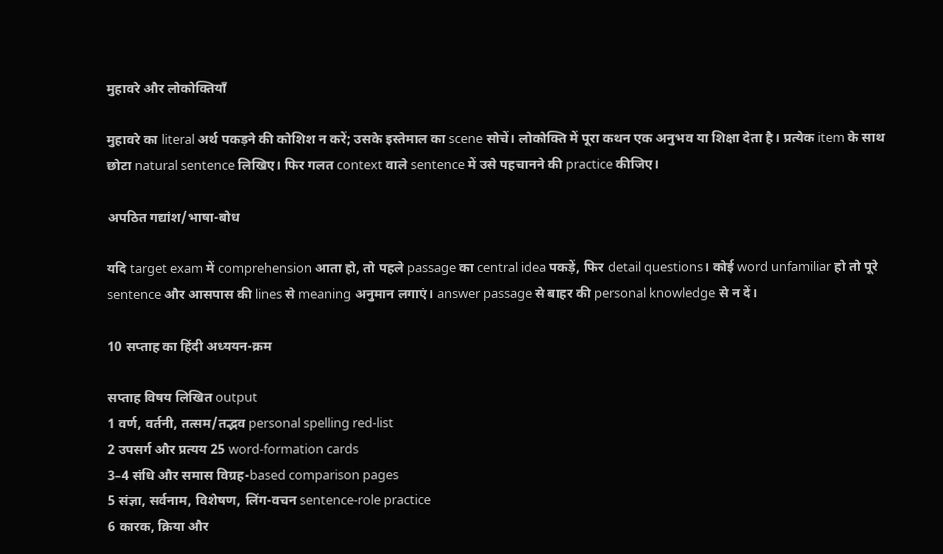मुहावरे और लोकोक्तियाँ

मुहावरे का literal अर्थ पकड़ने की कोशिश न करें; उसके इस्तेमाल का scene सोचें। लोकोक्ति में पूरा कथन एक अनुभव या शिक्षा देता है। प्रत्येक item के साथ छोटा natural sentence लिखिए। फिर गलत context वाले sentence में उसे पहचानने की practice कीजिए।

अपठित गद्यांश/भाषा-बोध

यदि target exam में comprehension आता हो, तो पहले passage का central idea पकड़ें, फिर detail questions। कोई word unfamiliar हो तो पूरे sentence और आसपास की lines से meaning अनुमान लगाएं। answer passage से बाहर की personal knowledge से न दें।

10 सप्ताह का हिंदी अध्ययन-क्रम

सप्ताह विषय लिखित output
1 वर्ण, वर्तनी, तत्सम/तद्भव personal spelling red-list
2 उपसर्ग और प्रत्यय 25 word-formation cards
3–4 संधि और समास विग्रह-based comparison pages
5 संज्ञा, सर्वनाम, विशेषण, लिंग-वचन sentence-role practice
6 कारक, क्रिया और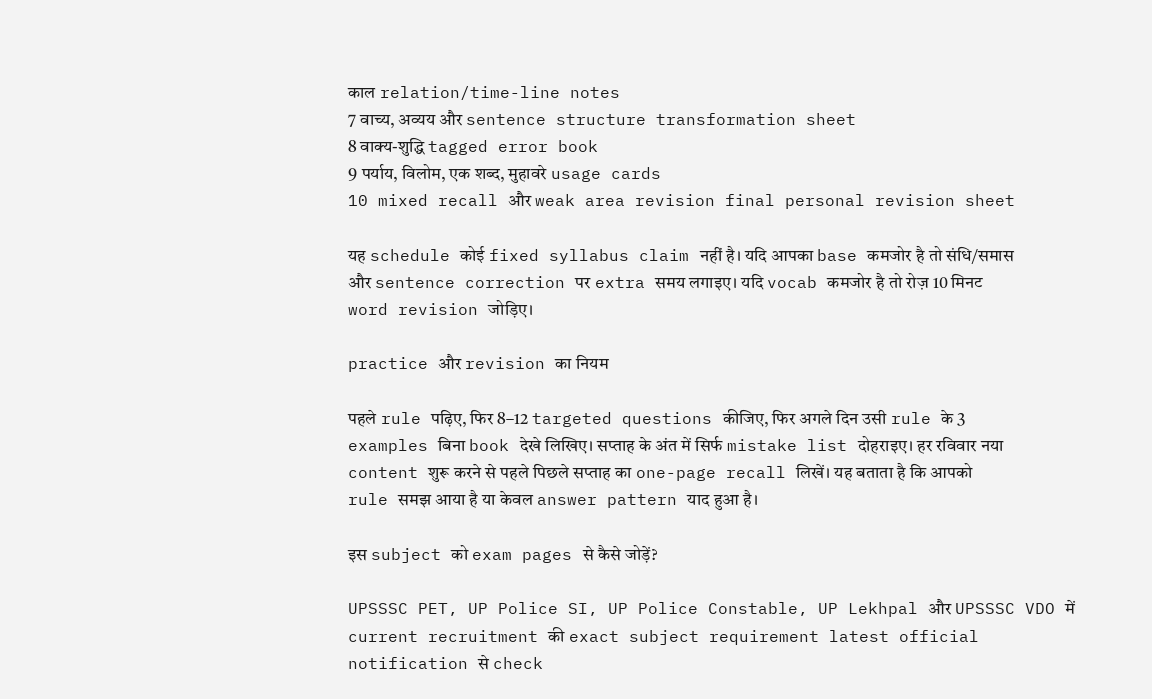काल relation/time-line notes
7 वाच्य, अव्यय और sentence structure transformation sheet
8 वाक्य-शुद्धि tagged error book
9 पर्याय, विलोम, एक शब्द, मुहावरे usage cards
10 mixed recall और weak area revision final personal revision sheet

यह schedule कोई fixed syllabus claim नहीं है। यदि आपका base कमजोर है तो संधि/समास और sentence correction पर extra समय लगाइए। यदि vocab कमजोर है तो रोज़ 10 मिनट word revision जोड़िए।

practice और revision का नियम

पहले rule पढ़िए, फिर 8–12 targeted questions कीजिए, फिर अगले दिन उसी rule के 3 examples बिना book देखे लिखिए। सप्ताह के अंत में सिर्फ mistake list दोहराइए। हर रविवार नया content शुरू करने से पहले पिछले सप्ताह का one-page recall लिखें। यह बताता है कि आपको rule समझ आया है या केवल answer pattern याद हुआ है।

इस subject को exam pages से कैसे जोड़ें?

UPSSSC PET, UP Police SI, UP Police Constable, UP Lekhpal और UPSSSC VDO में current recruitment की exact subject requirement latest official notification से check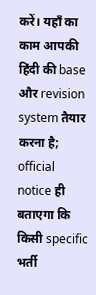करें। यहाँ का काम आपकी हिंदी की base और revision system तैयार करना है; official notice ही बताएगा कि किसी specific भर्ती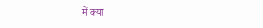में क्या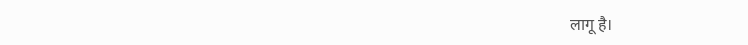लागू है।